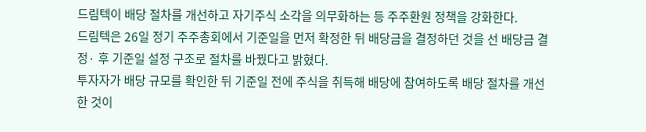드림텍이 배당 절차를 개선하고 자기주식 소각을 의무화하는 등 주주환원 정책을 강화한다.
드림텍은 26일 정기 주주총회에서 기준일을 먼저 확정한 뒤 배당금을 결정하던 것을 선 배당금 결정· 후 기준일 설정 구조로 절차를 바꿨다고 밝혔다.
투자자가 배당 규모를 확인한 뒤 기준일 전에 주식을 취득해 배당에 참여하도록 배당 절차를 개선한 것이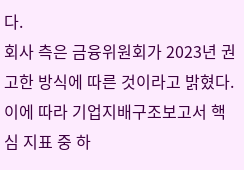다.
회사 측은 금융위원회가 2023년 권고한 방식에 따른 것이라고 밝혔다. 이에 따라 기업지배구조보고서 핵심 지표 중 하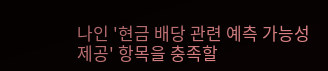나인 '현금 배당 관련 예측 가능성 제공' 항목을 충족할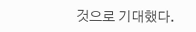것으로 기대했다.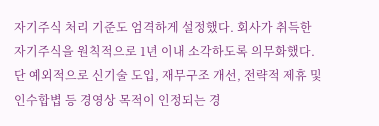자기주식 처리 기준도 엄격하게 설정했다. 회사가 취득한 자기주식을 원칙적으로 1년 이내 소각하도록 의무화했다. 단 예외적으로 신기술 도입, 재무구조 개선, 전략적 제휴 및 인수합볍 등 경영상 목적이 인정되는 경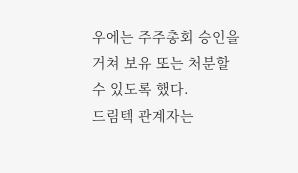우에는 주주총회 승인을 거쳐 보유 또는 처분할 수 있도록 했다.
드림텍 관계자는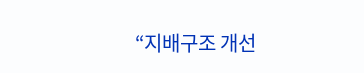“지배구조 개선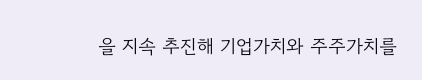을 지속 추진해 기업가치와 주주가치를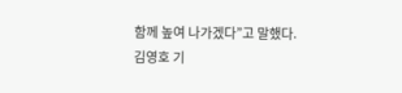함께 높여 나가겠다”고 말했다.
김영호 기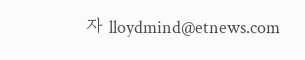자 lloydmind@etnews.com